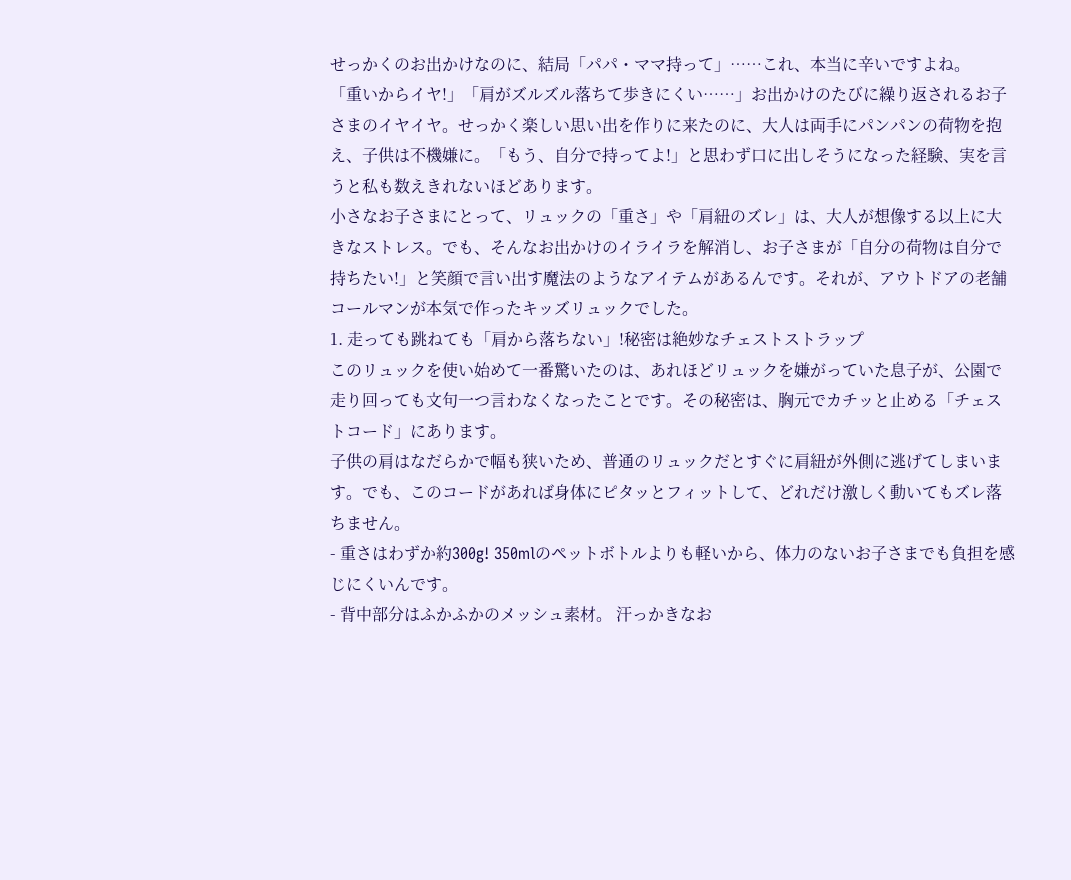せっかくのお出かけなのに、結局「パパ・ママ持って」……これ、本当に辛いですよね。
「重いからイヤ!」「肩がズルズル落ちて歩きにくい……」お出かけのたびに繰り返されるお子さまのイヤイヤ。せっかく楽しい思い出を作りに来たのに、大人は両手にパンパンの荷物を抱え、子供は不機嫌に。「もう、自分で持ってよ!」と思わず口に出しそうになった経験、実を言うと私も数えきれないほどあります。
小さなお子さまにとって、リュックの「重さ」や「肩紐のズレ」は、大人が想像する以上に大きなストレス。でも、そんなお出かけのイライラを解消し、お子さまが「自分の荷物は自分で持ちたい!」と笑顔で言い出す魔法のようなアイテムがあるんです。それが、アウトドアの老舗コールマンが本気で作ったキッズリュックでした。
1. 走っても跳ねても「肩から落ちない」!秘密は絶妙なチェストストラップ
このリュックを使い始めて一番驚いたのは、あれほどリュックを嫌がっていた息子が、公園で走り回っても文句一つ言わなくなったことです。その秘密は、胸元でカチッと止める「チェストコード」にあります。
子供の肩はなだらかで幅も狭いため、普通のリュックだとすぐに肩紐が外側に逃げてしまいます。でも、このコードがあれば身体にピタッとフィットして、どれだけ激しく動いてもズレ落ちません。
- 重さはわずか約300g! 350mlのペットボトルよりも軽いから、体力のないお子さまでも負担を感じにくいんです。
- 背中部分はふかふかのメッシュ素材。 汗っかきなお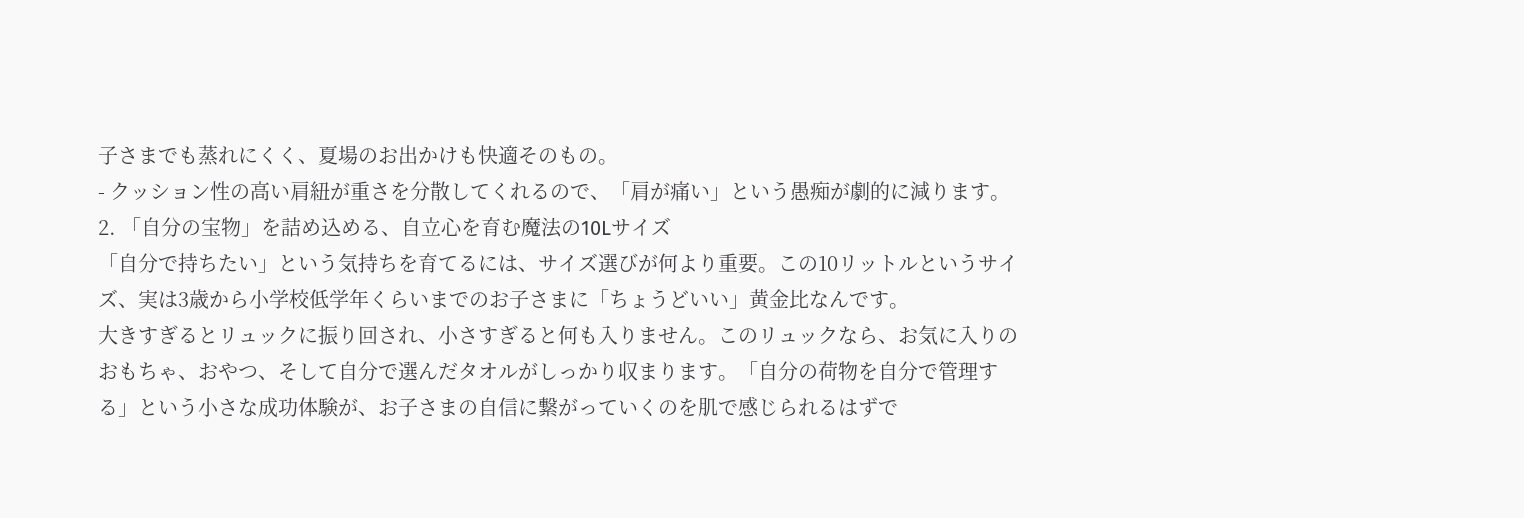子さまでも蒸れにくく、夏場のお出かけも快適そのもの。
- クッション性の高い肩紐が重さを分散してくれるので、「肩が痛い」という愚痴が劇的に減ります。
2. 「自分の宝物」を詰め込める、自立心を育む魔法の10Lサイズ
「自分で持ちたい」という気持ちを育てるには、サイズ選びが何より重要。この10リットルというサイズ、実は3歳から小学校低学年くらいまでのお子さまに「ちょうどいい」黄金比なんです。
大きすぎるとリュックに振り回され、小さすぎると何も入りません。このリュックなら、お気に入りのおもちゃ、おやつ、そして自分で選んだタオルがしっかり収まります。「自分の荷物を自分で管理する」という小さな成功体験が、お子さまの自信に繋がっていくのを肌で感じられるはずで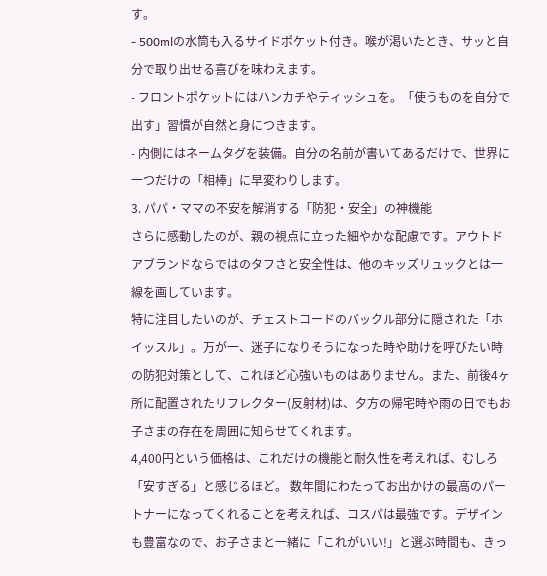す。
- 500mlの水筒も入るサイドポケット付き。喉が渇いたとき、サッと自分で取り出せる喜びを味わえます。
- フロントポケットにはハンカチやティッシュを。「使うものを自分で出す」習慣が自然と身につきます。
- 内側にはネームタグを装備。自分の名前が書いてあるだけで、世界に一つだけの「相棒」に早変わりします。
3. パパ・ママの不安を解消する「防犯・安全」の神機能
さらに感動したのが、親の視点に立った細やかな配慮です。アウトドアブランドならではのタフさと安全性は、他のキッズリュックとは一線を画しています。
特に注目したいのが、チェストコードのバックル部分に隠された「ホイッスル」。万が一、迷子になりそうになった時や助けを呼びたい時の防犯対策として、これほど心強いものはありません。また、前後4ヶ所に配置されたリフレクター(反射材)は、夕方の帰宅時や雨の日でもお子さまの存在を周囲に知らせてくれます。
4,400円という価格は、これだけの機能と耐久性を考えれば、むしろ「安すぎる」と感じるほど。 数年間にわたってお出かけの最高のパートナーになってくれることを考えれば、コスパは最強です。デザインも豊富なので、お子さまと一緒に「これがいい!」と選ぶ時間も、きっ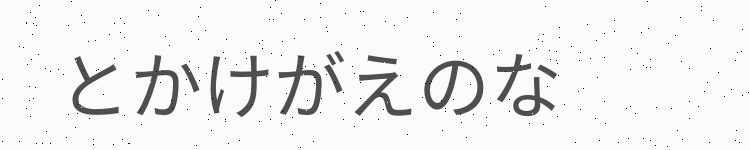とかけがえのな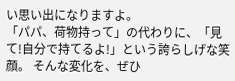い思い出になりますよ。
「パパ、荷物持って」の代わりに、「見て!自分で持てるよ!」という誇らしげな笑顔。 そんな変化を、ぜひ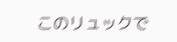このリュックで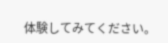体験してみてください。